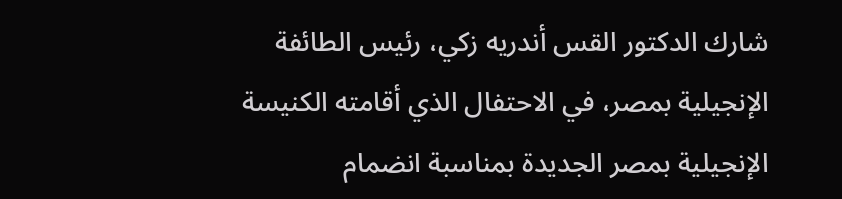شارك الدكتور القس أندريه زكي، رئيس الطائفة الإنجيلية بمصر، في الاحتفال الذي أقامته الكنيسة الإنجيلية بمصر الجديدة بمناسبة انضمام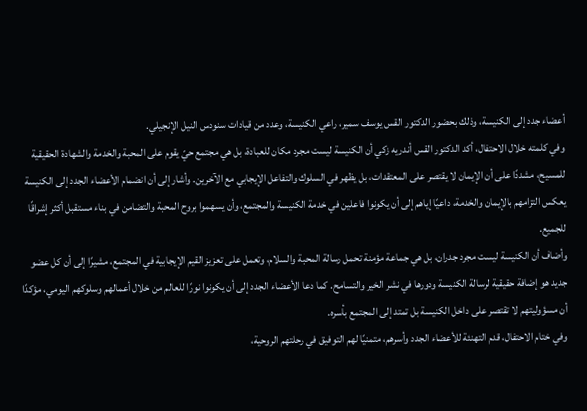أعضاء جدد إلى الكنيسة، وذلك بحضور الدكتور القس يوسف سمير، راعي الكنيسة، وعدد من قيادات سنودس النيل الإنجيلي.
وفي كلمته خلال الاحتفال، أكد الدكتور القس أندريه زكي أن الكنيسة ليست مجرد مكان للعبادة، بل هي مجتمع حيّ يقوم على المحبة والخدمة والشهادة الحقيقية للمسيح، مشددًا على أن الإيمان لا يقتصر على المعتقدات، بل يظهر في السلوك والتفاعل الإيجابي مع الآخرين. وأشار إلى أن انضمام الأعضاء الجدد إلى الكنيسة يعكس التزامهم بالإيمان والخدمة، داعيًا إياهم إلى أن يكونوا فاعلين في خدمة الكنيسة والمجتمع، وأن يسهموا بروح المحبة والتضامن في بناء مستقبل أكثر إشراقًا للجميع.
وأضاف أن الكنيسة ليست مجرد جدران، بل هي جماعة مؤمنة تحمل رسالة المحبة والسلام، وتعمل على تعزيز القيم الإيجابية في المجتمع، مشيرًا إلى أن كل عضو جديد هو إضافة حقيقية لرسالة الكنيسة ودورها في نشر الخير والتسامح. كما دعا الأعضاء الجدد إلى أن يكونوا نورًا للعالم من خلال أعمالهم وسلوكهم اليومي، مؤكدًا أن مسؤوليتهم لا تقتصر على داخل الكنيسة بل تمتد إلى المجتمع بأسره.
وفي ختام الاحتفال، قدم التهنئة للأعضاء الجدد وأسرهم، متمنيًا لهم التوفيق في رحلتهم الروحية،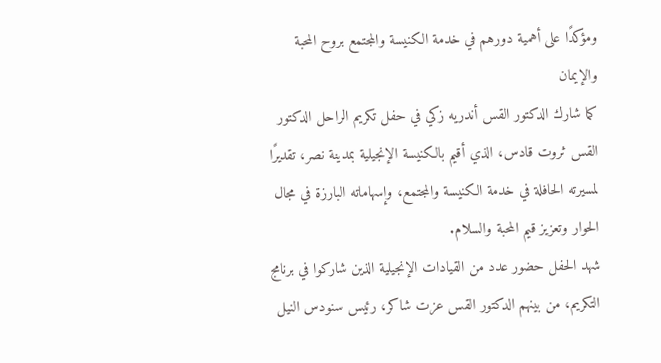ومؤكدًا على أهمية دورهم في خدمة الكنيسة والمجتمع بروح المحبة والإيمان
كما شارك الدكتور القس أندريه زكي في حفل تكريم الراحل الدكتور القس ثروت قادس، الذي أقيم بالكنيسة الإنجيلية بمدينة نصر، تقديرًا لمسيرته الحافلة في خدمة الكنيسة والمجتمع، وإسهاماته البارزة في مجال الحوار وتعزيز قيم المحبة والسلام.
شهد الحفل حضور عدد من القيادات الإنجيلية الذين شاركوا في برنامج التكريم، من بينهم الدكتور القس عزت شاكر، رئيس سنودس النيل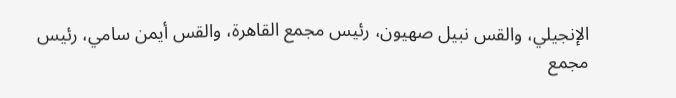الإنجيلي، والقس نبيل صهيون، رئيس مجمع القاهرة، والقس أيمن سامي، رئيس مجمع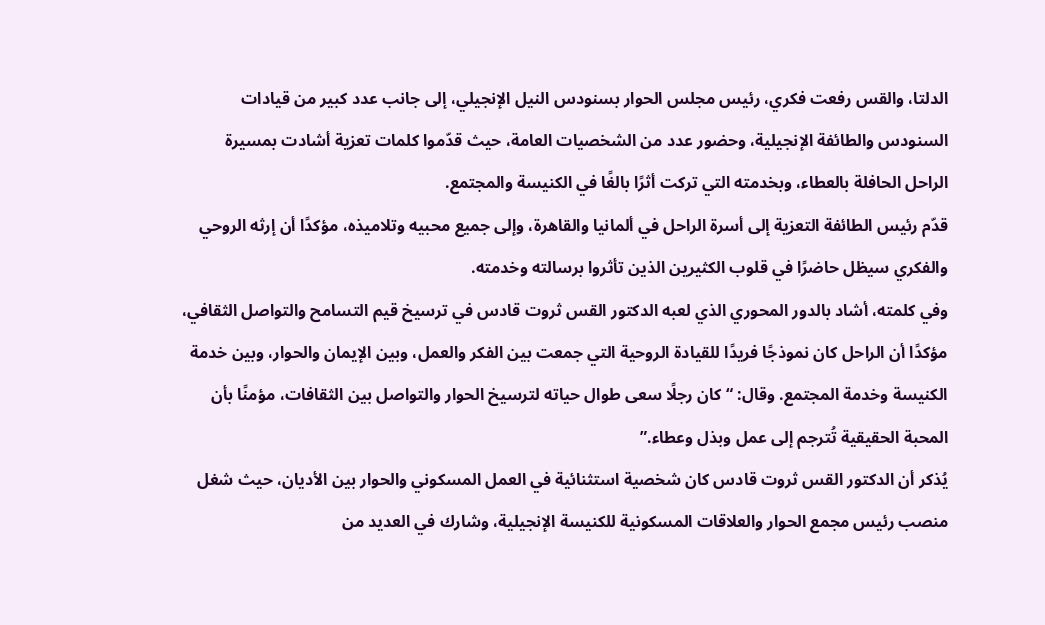الدلتا، والقس رفعت فكري، رئيس مجلس الحوار بسنودس النيل الإنجيلي، إلى جانب عدد كبير من قيادات السنودس والطائفة الإنجيلية، وحضور عدد من الشخصيات العامة، حيث قدّموا كلمات تعزية أشادت بمسيرة الراحل الحافلة بالعطاء، وبخدمته التي تركت أثرًا بالغًا في الكنيسة والمجتمع.
قدّم رئيس الطائفة التعزية إلى أسرة الراحل في ألمانيا والقاهرة، وإلى جميع محبيه وتلاميذه، مؤكدًا أن إرثه الروحي والفكري سيظل حاضرًا في قلوب الكثيرين الذين تأثروا برسالته وخدمته.
وفي كلمته، أشاد بالدور المحوري الذي لعبه الدكتور القس ثروت قادس في ترسيخ قيم التسامح والتواصل الثقافي، مؤكدًا أن الراحل كان نموذجًا فريدًا للقيادة الروحية التي جمعت بين الفكر والعمل، وبين الإيمان والحوار، وبين خدمة الكنيسة وخدمة المجتمع. وقال: “كان رجلًا سعى طوال حياته لترسيخ الحوار والتواصل بين الثقافات، مؤمنًا بأن المحبة الحقيقية تُترجم إلى عمل وبذل وعطاء.”
يُذكر أن الدكتور القس ثروت قادس كان شخصية استثنائية في العمل المسكوني والحوار بين الأديان، حيث شغل منصب رئيس مجمع الحوار والعلاقات المسكونية للكنيسة الإنجيلية، وشارك في العديد من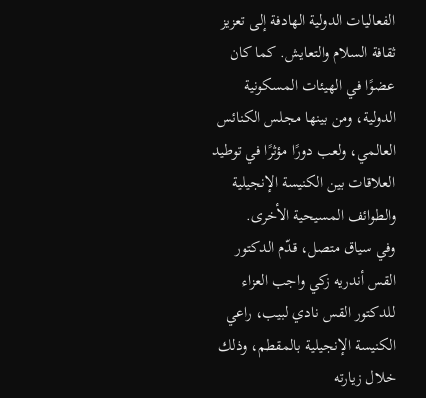الفعاليات الدولية الهادفة إلى تعزيز ثقافة السلام والتعايش. كما كان عضوًا في الهيئات المسكونية الدولية، ومن بينها مجلس الكنائس العالمي، ولعب دورًا مؤثرًا في توطيد العلاقات بين الكنيسة الإنجيلية والطوائف المسيحية الأخرى.
وفي سياق متصل، قدّم الدكتور القس أندريه زكي واجب العزاء للدكتور القس نادي لبيب، راعي الكنيسة الإنجيلية بالمقطم، وذلك خلال زيارته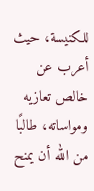للكنيسة، حيث أعرب عن خالص تعازيه ومواساته، طالبًا من الله أن يمنح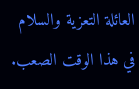العائلة التعزية والسلام في هذا الوقت الصعب.